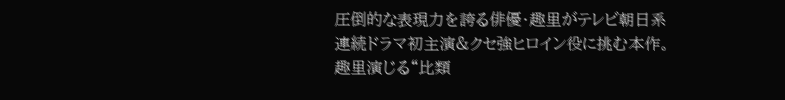圧倒的な表現力を誇る俳優・趣里がテレビ朝日系連続ドラマ初主演&クセ強ヒロイン役に挑む本作。趣里演じる“比類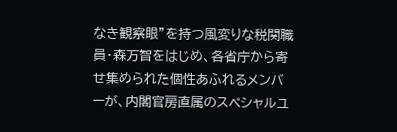なき観察眼”を持つ風変りな税関職員・森万智をはじめ、各省庁から寄せ集められた個性あふれるメンバーが、内閣官房直属のスペシャルユ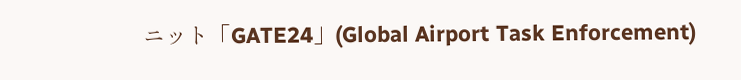ニット「GATE24」(Global Airport Task Enforcement)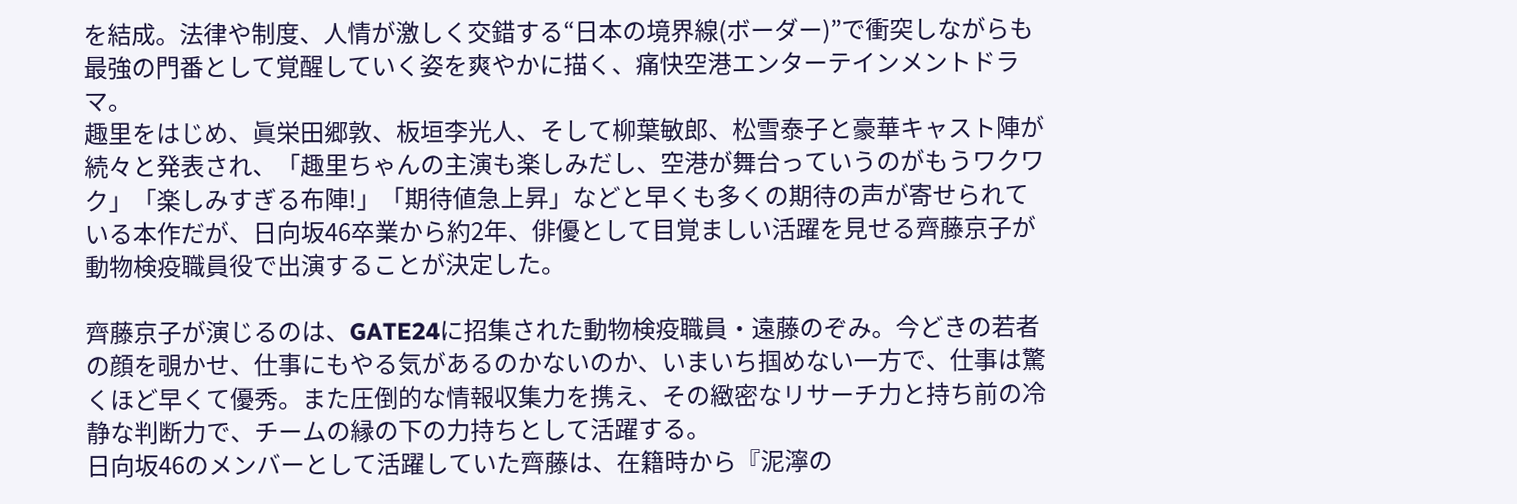を結成。法律や制度、人情が激しく交錯する“日本の境界線(ボーダー)”で衝突しながらも最強の門番として覚醒していく姿を爽やかに描く、痛快空港エンターテインメントドラマ。
趣里をはじめ、眞栄田郷敦、板垣李光人、そして柳葉敏郎、松雪泰子と豪華キャスト陣が続々と発表され、「趣里ちゃんの主演も楽しみだし、空港が舞台っていうのがもうワクワク」「楽しみすぎる布陣!」「期待値急上昇」などと早くも多くの期待の声が寄せられている本作だが、日向坂46卒業から約2年、俳優として目覚ましい活躍を見せる齊藤京子が動物検疫職員役で出演することが決定した。

齊藤京子が演じるのは、GATE24に招集された動物検疫職員・遠藤のぞみ。今どきの若者の顔を覗かせ、仕事にもやる気があるのかないのか、いまいち掴めない一方で、仕事は驚くほど早くて優秀。また圧倒的な情報収集力を携え、その緻密なリサーチ力と持ち前の冷静な判断力で、チームの縁の下の力持ちとして活躍する。
日向坂46のメンバーとして活躍していた齊藤は、在籍時から『泥濘の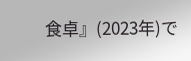食卓』(2023年)で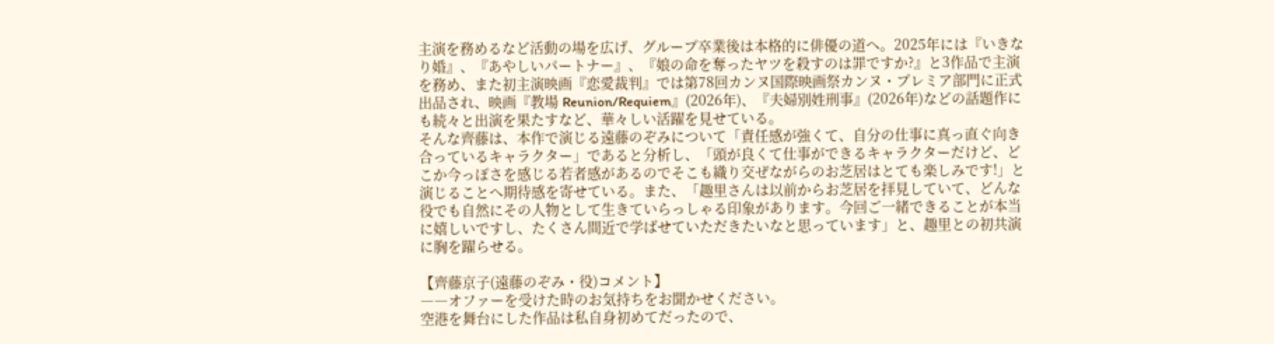主演を務めるなど活動の場を広げ、グループ卒業後は本格的に俳優の道へ。2025年には『いきなり婚』、『あやしいパートナー』、『娘の命を奪ったヤツを殺すのは罪ですか?』と3作品で主演を務め、また初主演映画『恋愛裁判』では第78回カンヌ国際映画祭カンヌ・プレミア部門に正式出品され、映画『教場 Reunion/Requiem』(2026年)、『夫婦別姓刑事』(2026年)などの話題作にも続々と出演を果たすなど、華々しい活躍を見せている。
そんな齊藤は、本作で演じる遠藤のぞみについて「責任感が強くて、自分の仕事に真っ直ぐ向き合っているキャラクター」であると分析し、「頭が良くて仕事ができるキャラクターだけど、どこか今っぽさを感じる若者感があるのでそこも織り交ぜながらのお芝居はとても楽しみです!」と演じることへ期待感を寄せている。また、「趣里さんは以前からお芝居を拝見していて、どんな役でも自然にその人物として生きていらっしゃる印象があります。今回ご一緒できることが本当に嬉しいですし、たくさん間近で学ばせていただきたいなと思っています」と、趣里との初共演に胸を躍らせる。

【齊藤京子(遠藤のぞみ・役)コメント】
――オファーを受けた時のお気持ちをお聞かせください。
空港を舞台にした作品は私自身初めてだったので、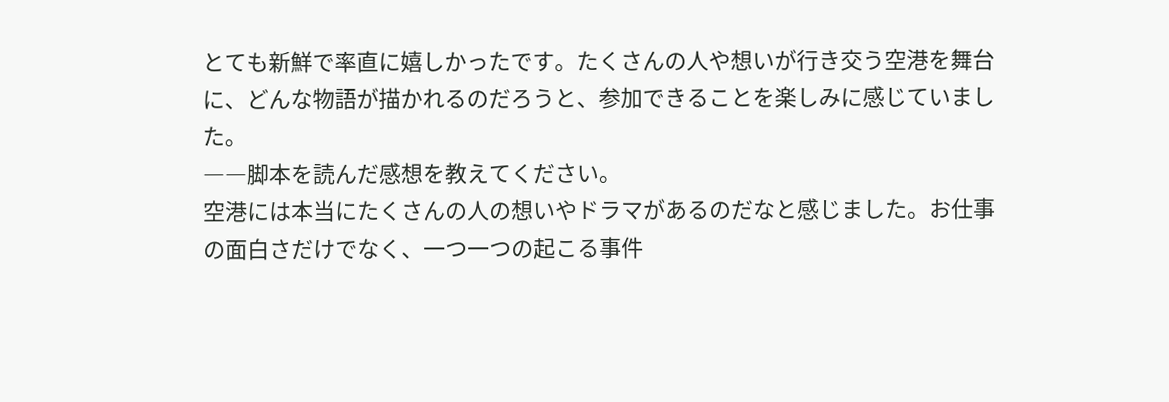とても新鮮で率直に嬉しかったです。たくさんの人や想いが行き交う空港を舞台に、どんな物語が描かれるのだろうと、参加できることを楽しみに感じていました。
――脚本を読んだ感想を教えてください。
空港には本当にたくさんの人の想いやドラマがあるのだなと感じました。お仕事の面白さだけでなく、一つ一つの起こる事件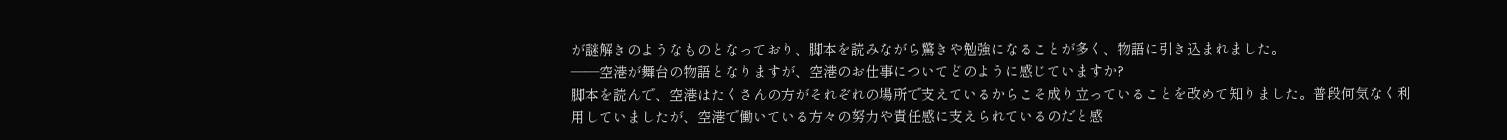が謎解きのようなものとなっており、脚本を読みながら驚きや勉強になることが多く、物語に引き込まれました。
――空港が舞台の物語となりますが、空港のお仕事についてどのように感じていますか?
脚本を読んで、空港はたくさんの方がそれぞれの場所で支えているからこそ成り立っていることを改めて知りました。普段何気なく利用していましたが、空港で働いている方々の努力や責任感に支えられているのだと感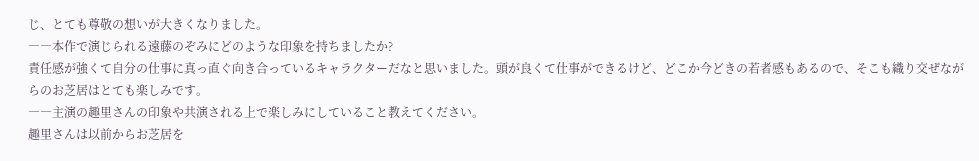じ、とても尊敬の想いが大きくなりました。
――本作で演じられる遠藤のぞみにどのような印象を持ちましたか?
責任感が強くて自分の仕事に真っ直ぐ向き合っているキャラクターだなと思いました。頭が良くて仕事ができるけど、どこか今どきの若者感もあるので、そこも織り交ぜながらのお芝居はとても楽しみです。
――主演の趣里さんの印象や共演される上で楽しみにしていること教えてください。
趣里さんは以前からお芝居を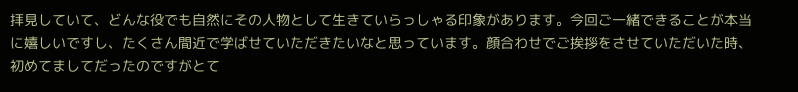拝見していて、どんな役でも自然にその人物として生きていらっしゃる印象があります。今回ご一緒できることが本当に嬉しいですし、たくさん間近で学ばせていただきたいなと思っています。顔合わせでご挨拶をさせていただいた時、初めてましてだったのですがとて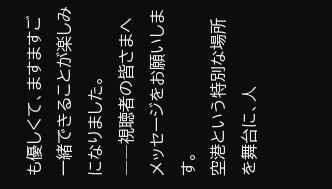も優しくて、ますますご一緒できることが楽しみになりました。
――視聴者の皆さまへメッセージをお願いします。
空港という特別な場所を舞台に、人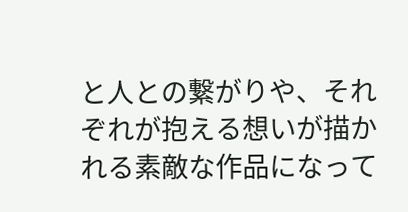と人との繋がりや、それぞれが抱える想いが描かれる素敵な作品になって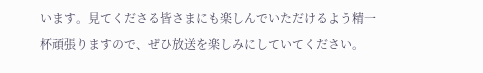います。見てくださる皆さまにも楽しんでいただけるよう精一杯頑張りますので、ぜひ放送を楽しみにしていてください。